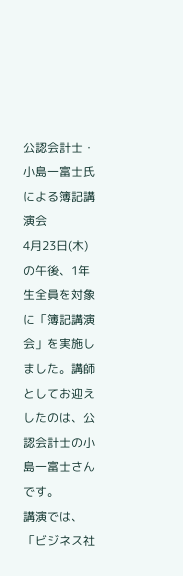公認会計士・小島一富士氏による簿記講演会
4月23日(木)の午後、1年生全員を対象に「簿記講演会」を実施しました。講師としてお迎えしたのは、公認会計士の小島一富士さんです。
講演では、「ビジネス社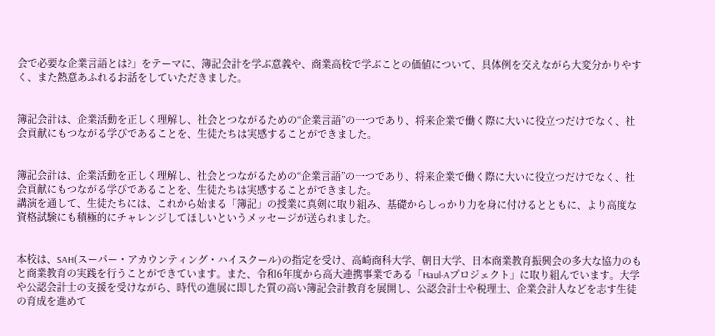会で必要な企業言語とは?」をテーマに、簿記会計を学ぶ意義や、商業高校で学ぶことの価値について、具体例を交えながら大変分かりやすく、また熱意あふれるお話をしていただきました。


簿記会計は、企業活動を正しく理解し、社会とつながるための“企業言語”の一つであり、将来企業で働く際に大いに役立つだけでなく、社会貢献にもつながる学びであることを、生徒たちは実感することができました。


簿記会計は、企業活動を正しく理解し、社会とつながるための“企業言語”の一つであり、将来企業で働く際に大いに役立つだけでなく、社会貢献にもつながる学びであることを、生徒たちは実感することができました。
講演を通して、生徒たちには、これから始まる「簿記」の授業に真剣に取り組み、基礎からしっかり力を身に付けるとともに、より高度な資格試験にも積極的にチャレンジしてほしいというメッセージが送られました。


本校は、SAH(スーパー・アカウンティング・ハイスクール)の指定を受け、高崎商科大学、朝日大学、日本商業教育振興会の多大な協力のもと商業教育の実践を行うことができています。また、令和6年度から高大連携事業である「Haul-Aプロジェクト」に取り組んでいます。大学や公認会計士の支援を受けながら、時代の進展に即した質の高い簿記会計教育を展開し、公認会計士や税理士、企業会計人などを志す生徒の育成を進めて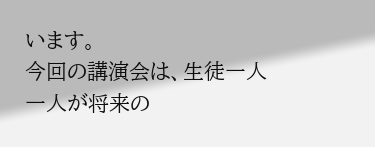います。
今回の講演会は、生徒一人一人が将来の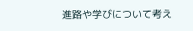進路や学びについて考え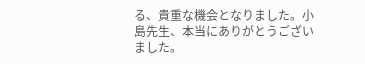る、貴重な機会となりました。小島先生、本当にありがとうございました。